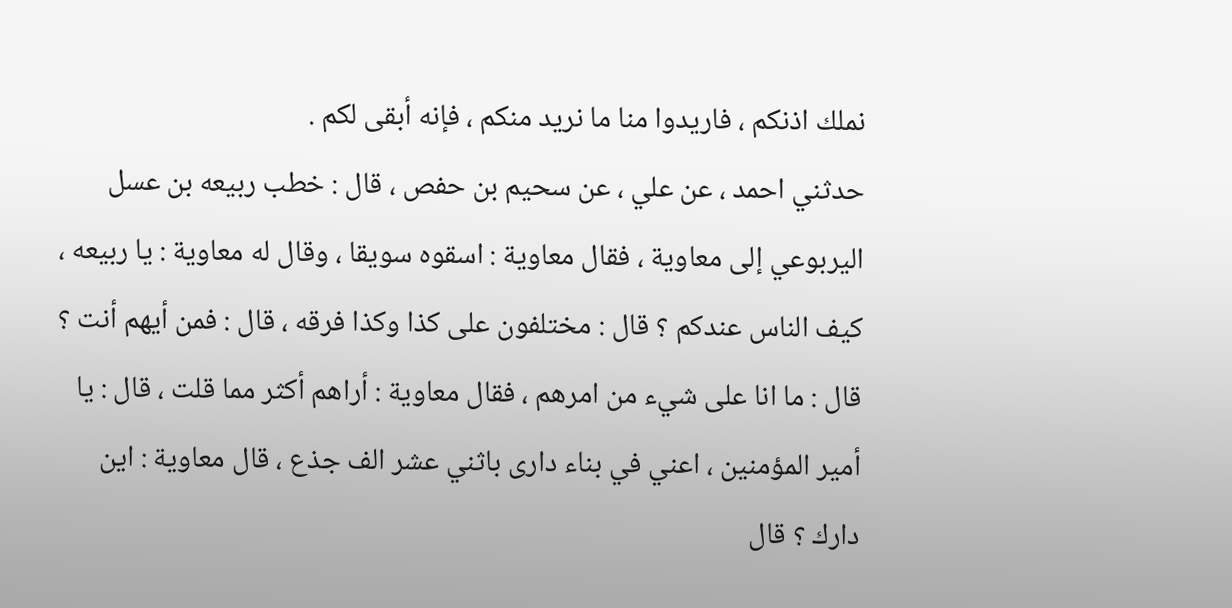نملك اذنكم ، فاريدوا منا ما نريد منكم ، فإنه أبقى لكم .
حدثني احمد ، عن علي ، عن سحيم بن حفص ، قال : خطب ربيعه بن عسل اليربوعي إلى معاوية ، فقال معاوية : اسقوه سويقا ، وقال له معاوية : يا ربيعه ، كيف الناس عندكم ؟ قال : مختلفون على كذا وكذا فرقه ، قال : فمن أيهم أنت ؟ قال : ما انا على شيء من امرهم ، فقال معاوية : أراهم أكثر مما قلت ، قال : يا أمير المؤمنين ، اعني في بناء دارى باثني عشر الف جذع ، قال معاوية : اين دارك ؟ قال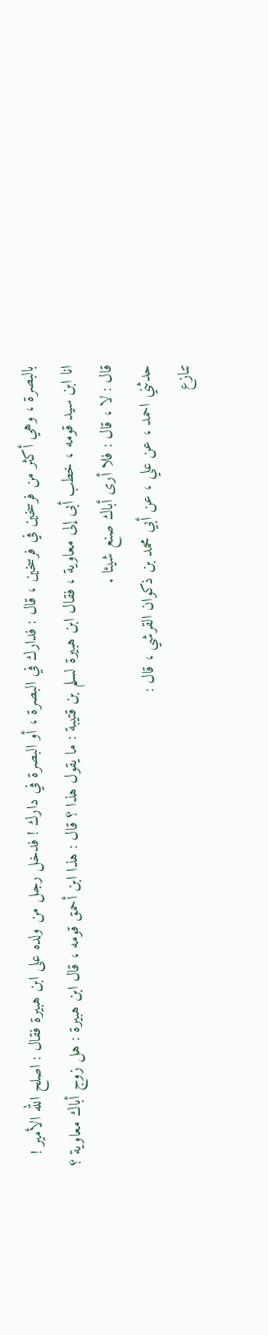بالبصرة ، وهي أكثر من فرسخين في فرسخين ، قال : فدارك في البصرة ، أو البصرة في دارك ! فدخل رجل من ولده على ابن هبيرة فقال : اصلح الله الأمير ! انا ابن سيد قومه ، خطب أبى إلى معاوية ، فقال ابن هبيرة لسلم بن قتيبة : ما يقول هذا ؟ قال : هذا ابن أحمق قومه ، قال ابن هبيرة : هل زوج أباك معاوية ؟
قال : لا ، قال : فلا أرى أباك صنع شيئا .
حدثني احمد ، عن علي ، عن أبي محمد بن ذكوان القرشي ، قال :
تنازع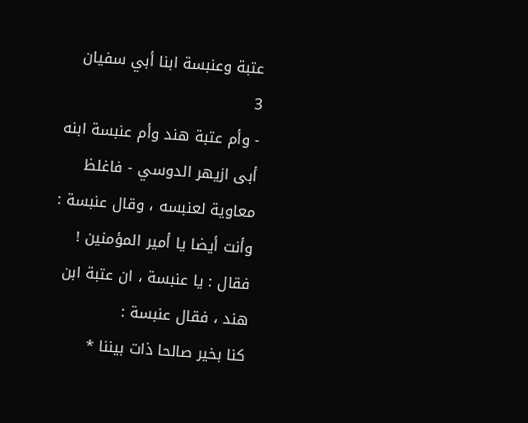عتبة وعنبسة ابنا أبي سفيان
3
- وأم عتبة هند وأم عنبسة ابنه أبى ازيهر الدوسي - فاغلظ معاوية لعنبسه ، وقال عنبسة : وأنت أيضا يا أمير المؤمنين ! فقال : يا عنبسة ، ان عتبة ابن هند ، فقال عنبسة :
كنا بخير صالحا ذات بيننا *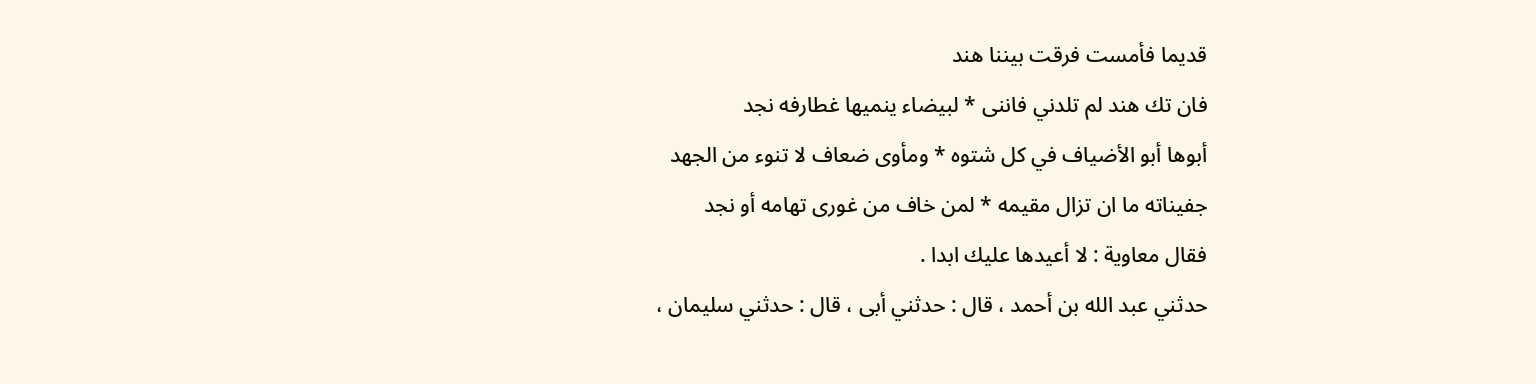قديما فأمست فرقت بيننا هند
فان تك هند لم تلدني فاننى * لبيضاء ينميها غطارفه نجد
أبوها أبو الأضياف في كل شتوه * ومأوى ضعاف لا تنوء من الجهد
جفيناته ما ان تزال مقيمه * لمن خاف من غورى تهامه أو نجد
فقال معاوية : لا أعيدها عليك ابدا .
حدثني عبد الله بن أحمد ، قال : حدثني أبى ، قال : حدثني سليمان ،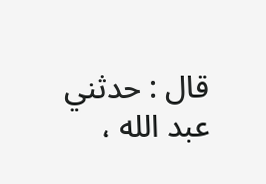قال : حدثني عبد الله ،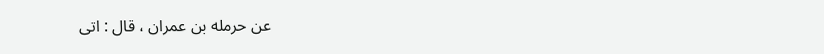عن حرمله بن عمران ، قال : اتى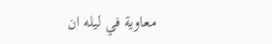معاوية في ليله ان